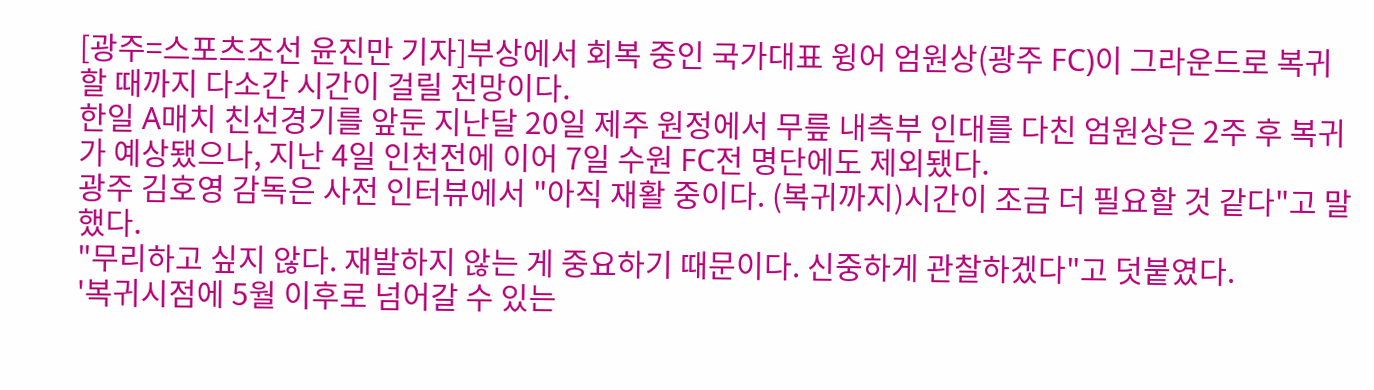[광주=스포츠조선 윤진만 기자]부상에서 회복 중인 국가대표 윙어 엄원상(광주 FC)이 그라운드로 복귀할 때까지 다소간 시간이 걸릴 전망이다.
한일 A매치 친선경기를 앞둔 지난달 20일 제주 원정에서 무릎 내측부 인대를 다친 엄원상은 2주 후 복귀가 예상됐으나, 지난 4일 인천전에 이어 7일 수원 FC전 명단에도 제외됐다.
광주 김호영 감독은 사전 인터뷰에서 "아직 재활 중이다. (복귀까지)시간이 조금 더 필요할 것 같다"고 말했다.
"무리하고 싶지 않다. 재발하지 않는 게 중요하기 때문이다. 신중하게 관찰하겠다"고 덧붙였다.
'복귀시점에 5월 이후로 넘어갈 수 있는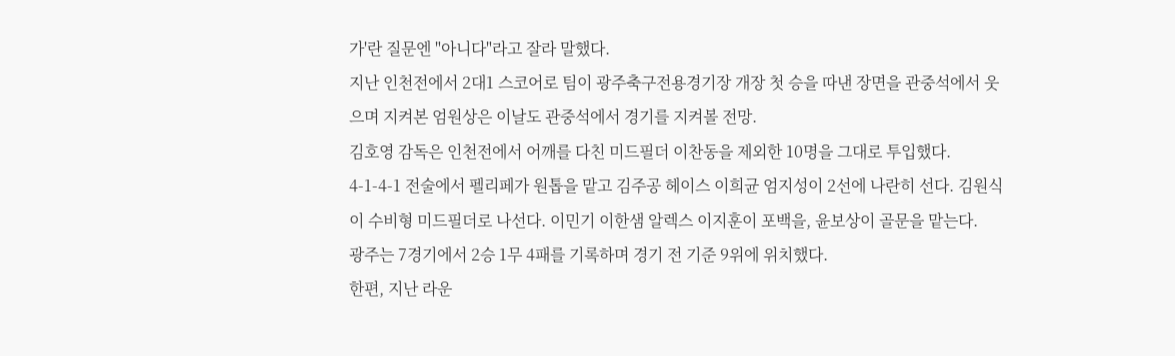가'란 질문엔 "아니다"라고 잘라 말했다.
지난 인천전에서 2대1 스코어로 팀이 광주축구전용경기장 개장 첫 승을 따낸 장면을 관중석에서 웃으며 지켜본 엄원상은 이날도 관중석에서 경기를 지켜볼 전망.
김호영 감독은 인천전에서 어깨를 다친 미드필더 이찬동을 제외한 10명을 그대로 투입했다. 4-1-4-1 전술에서 펠리페가 원톱을 맡고 김주공 헤이스 이희균 엄지성이 2선에 나란히 선다. 김원식이 수비형 미드필더로 나선다. 이민기 이한샘 알렉스 이지훈이 포백을, 윤보상이 골문을 맡는다.
광주는 7경기에서 2승 1무 4패를 기록하며 경기 전 기준 9위에 위치했다.
한편, 지난 라운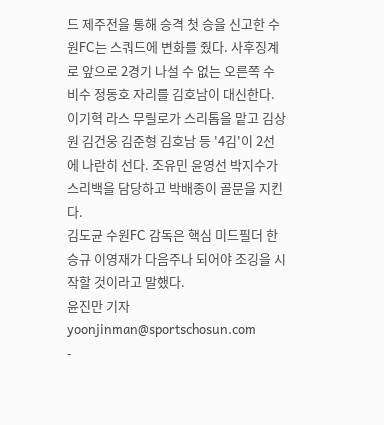드 제주전을 통해 승격 첫 승을 신고한 수원FC는 스쿼드에 변화를 줬다. 사후징계로 앞으로 2경기 나설 수 없는 오른쪽 수비수 정동호 자리를 김호남이 대신한다. 이기혁 라스 무릴로가 스리톱을 맡고 김상원 김건웅 김준형 김호남 등 '4김'이 2선에 나란히 선다. 조유민 윤영선 박지수가 스리백을 담당하고 박배종이 골문을 지킨다.
김도균 수원FC 감독은 핵심 미드필더 한승규 이영재가 다음주나 되어야 조깅을 시작할 것이라고 말했다.
윤진만 기자 yoonjinman@sportschosun.com
-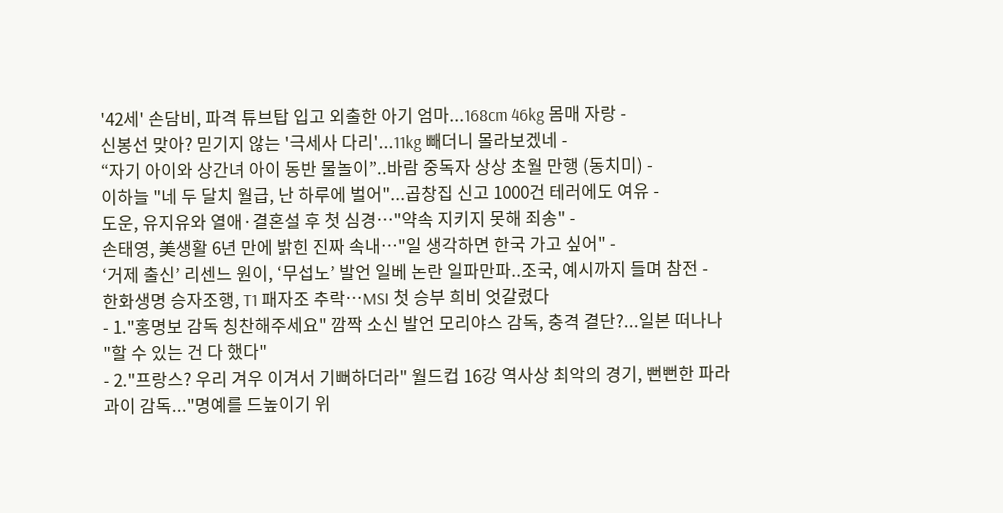'42세' 손담비, 파격 튜브탑 입고 외출한 아기 엄마...168cm 46kg 몸매 자랑 -
신봉선 맞아? 믿기지 않는 '극세사 다리'...11kg 빼더니 몰라보겠네 -
“자기 아이와 상간녀 아이 동반 물놀이”..바람 중독자 상상 초월 만행 (동치미) -
이하늘 "네 두 달치 월급, 난 하루에 벌어"...곱창집 신고 1000건 테러에도 여유 -
도운, 유지유와 열애·결혼설 후 첫 심경…"약속 지키지 못해 죄송" -
손태영, 美생활 6년 만에 밝힌 진짜 속내…"일 생각하면 한국 가고 싶어" -
‘거제 출신’ 리센느 원이, ‘무섭노’ 발언 일베 논란 일파만파..조국, 예시까지 들며 참전 -
한화생명 승자조행, T1 패자조 추락…MSI 첫 승부 희비 엇갈렸다
- 1."홍명보 감독 칭찬해주세요" 깜짝 소신 발언 모리야스 감독, 충격 결단?...일본 떠나나 "할 수 있는 건 다 했다"
- 2."프랑스? 우리 겨우 이겨서 기뻐하더라" 월드컵 16강 역사상 최악의 경기, 뻔뻔한 파라과이 감독..."명예를 드높이기 위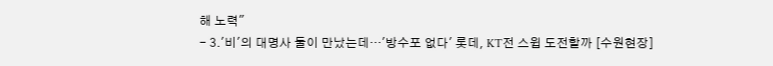해 노력"
- 3.'비'의 대명사 둘이 만났는데…'방수포 없다' 롯데, KT전 스윕 도전할까 [수원현장]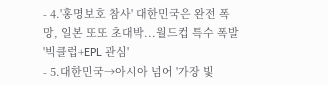- 4.'홍명보호 참사' 대한민국은 완전 폭망, 일본 또또 초대박...월드컵 특수 폭발 '빅클럽+EPL 관심'
- 5.대한민국→아시아 넘어 '가장 빛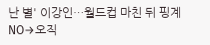난 별' 이강인…월드컵 마친 뒤 핑계 NO→오직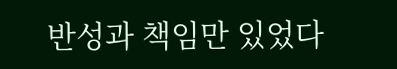반성과 책임만 있었다